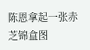陈恩拿起一张赤芝锦盒图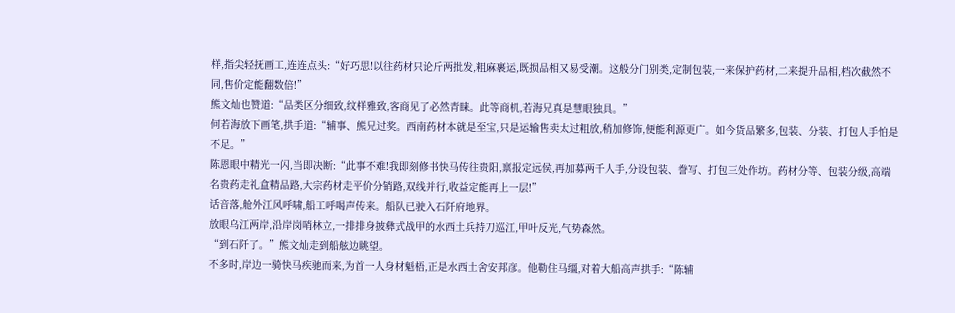样,指尖轻抚画工,连连点头:“好巧思!以往药材只论斤两批发,粗麻裹运,既损品相又易受潮。这般分门别类,定制包装,一来保护药材,二来提升品相,档次截然不同,售价定能翻数倍!”
熊文灿也赞道:“品类区分细致,纹样雅致,客商见了必然青睐。此等商机,若海兄真是慧眼独具。”
何若海放下画笔,拱手道:“辅事、熊兄过奖。西南药材本就是至宝,只是运输售卖太过粗放,稍加修饰,便能利源更广。如今货品繁多,包装、分装、打包人手怕是不足。”
陈恩眼中精光一闪,当即决断:“此事不难!我即刻修书快马传往贵阳,禀报定远侯,再加募两千人手,分设包装、誊写、打包三处作坊。药材分等、包装分级,高端名贵药走礼盒精品路,大宗药材走平价分销路,双线并行,收益定能再上一层!”
话音落,舱外江风呼啸,船工呼喝声传来。船队已驶入石阡府地界。
放眼乌江两岸,沿岸岗哨林立,一排排身披彝式战甲的水西土兵持刀巡江,甲叶反光,气势森然。
“到石阡了。”熊文灿走到船舷边眺望。
不多时,岸边一骑快马疾驰而来,为首一人身材魁梧,正是水西土舍安邦彦。他勒住马缰,对着大船高声拱手:“陈辅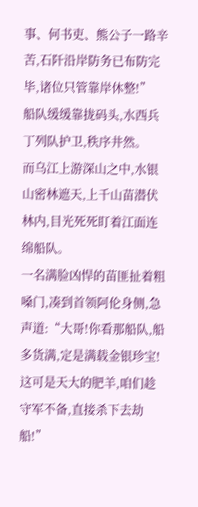事、何书吏、熊公子一路辛苦,石阡沿岸防务已布防完毕,诸位只管靠岸休整!”
船队缓缓靠拢码头,水西兵丁列队护卫,秩序井然。
而乌江上游深山之中,水银山密林遮天,上千山苗潜伏林内,目光死死盯着江面连绵船队。
一名满脸凶悍的苗匪扯着粗嗓门,凑到首领阿伦身侧,急声道:“大哥!你看那船队,船多货满,定是满载金银珍宝!这可是天大的肥羊,咱们趁守军不备,直接杀下去劫船!”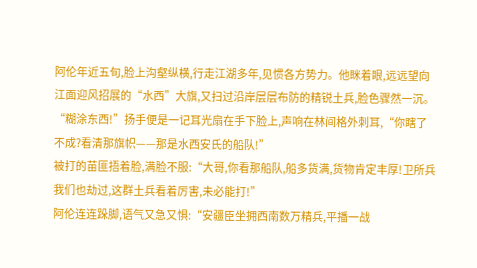阿伦年近五旬,脸上沟壑纵横,行走江湖多年,见惯各方势力。他眯着眼,远远望向江面迎风招展的“水西”大旗,又扫过沿岸层层布防的精锐土兵,脸色骤然一沉。
“糊涂东西!”扬手便是一记耳光扇在手下脸上,声响在林间格外刺耳,“你瞎了不成?看清那旗帜——那是水西安氏的船队!”
被打的苗匪捂着脸,满脸不服:“大哥,你看那船队,船多货满,货物肯定丰厚!卫所兵我们也劫过,这群土兵看着厉害,未必能打!”
阿伦连连跺脚,语气又急又惧:“安疆臣坐拥西南数万精兵,平播一战